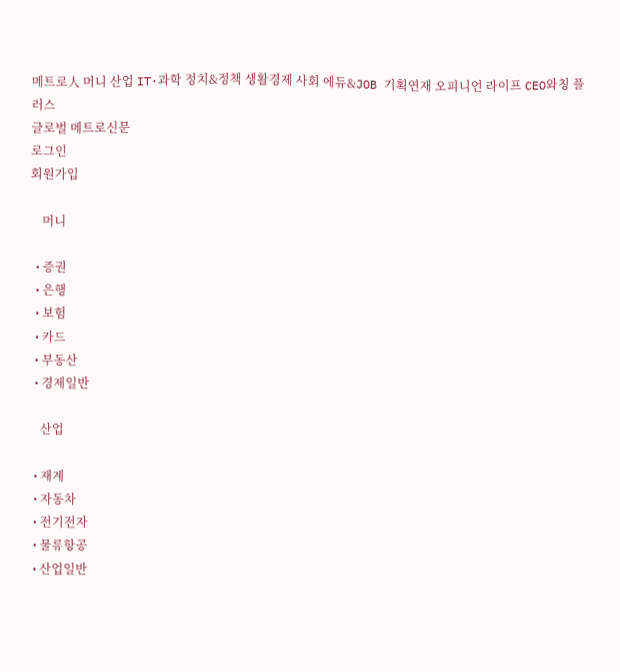메트로人 머니 산업 IT·과학 정치&정책 생활경제 사회 에듀&JOB 기획연재 오피니언 라이프 CEO와칭 플러스
글로벌 메트로신문
로그인
회원가입

    머니

  • 증권
  • 은행
  • 보험
  • 카드
  • 부동산
  • 경제일반

    산업

  • 재계
  • 자동차
  • 전기전자
  • 물류항공
  • 산업일반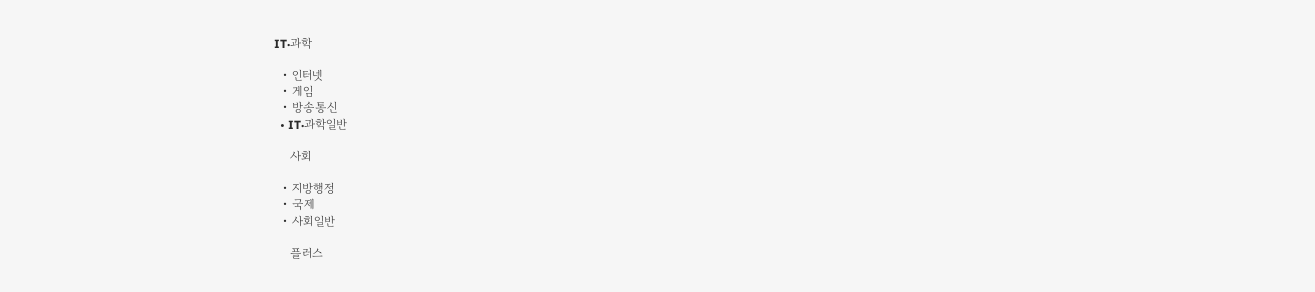IT·과학

  • 인터넷
  • 게임
  • 방송통신
  • IT·과학일반

    사회

  • 지방행정
  • 국제
  • 사회일반

    플러스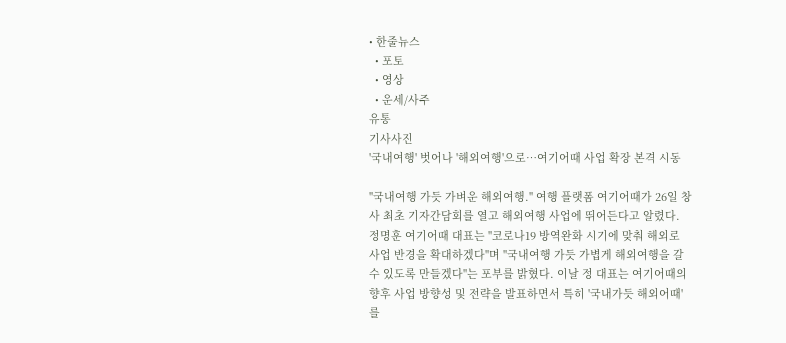• 한줄뉴스
  • 포토
  • 영상
  • 운세/사주
유통
기사사진
'국내여행' 벗어나 '해외여행'으로…여기어때 사업 확장 본격 시동

"국내여행 가듯 가벼운 해외여행." 여행 플랫폼 여기어때가 26일 창사 최초 기자간담회를 열고 해외여행 사업에 뛰어든다고 알렸다. 정명훈 여기어때 대표는 "코로나19 방역완화 시기에 맞춰 해외로 사업 반경을 확대하겠다"며 "국내여행 가듯 가볍게 해외여행을 갈 수 있도록 만들겠다"는 포부를 밝혔다. 이날 정 대표는 여기어때의 향후 사업 방향성 및 전략을 발표하면서 특히 '국내가듯 해외어때'를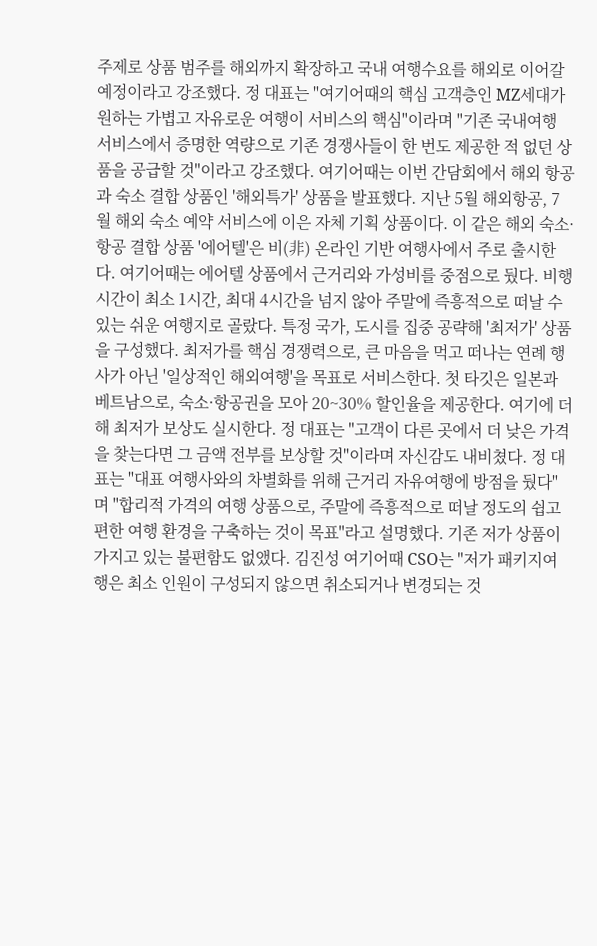주제로 상품 범주를 해외까지 확장하고 국내 여행수요를 해외로 이어갈 예정이라고 강조했다. 정 대표는 "여기어때의 핵심 고객층인 MZ세대가 원하는 가볍고 자유로운 여행이 서비스의 핵심"이라며 "기존 국내여행 서비스에서 증명한 역량으로 기존 경쟁사들이 한 번도 제공한 적 없던 상품을 공급할 것"이라고 강조했다. 여기어때는 이번 간담회에서 해외 항공과 숙소 결합 상품인 '해외특가' 상품을 발표했다. 지난 5월 해외항공, 7월 해외 숙소 예약 서비스에 이은 자체 기획 상품이다. 이 같은 해외 숙소·항공 결합 상품 '에어텔'은 비(非) 온라인 기반 여행사에서 주로 출시한다. 여기어때는 에어텔 상품에서 근거리와 가성비를 중점으로 뒀다. 비행시간이 최소 1시간, 최대 4시간을 넘지 않아 주말에 즉흥적으로 떠날 수 있는 쉬운 여행지로 골랐다. 특정 국가, 도시를 집중 공략해 '최저가' 상품을 구성했다. 최저가를 핵심 경쟁력으로, 큰 마음을 먹고 떠나는 연례 행사가 아닌 '일상적인 해외여행'을 목표로 서비스한다. 첫 타깃은 일본과 베트남으로, 숙소·항공권을 모아 20~30% 할인율을 제공한다. 여기에 더해 최저가 보상도 실시한다. 정 대표는 "고객이 다른 곳에서 더 낮은 가격을 찾는다면 그 금액 전부를 보상할 것"이라며 자신감도 내비쳤다. 정 대표는 "대표 여행사와의 차별화를 위해 근거리 자유여행에 방점을 뒀다"며 "합리적 가격의 여행 상품으로, 주말에 즉흥적으로 떠날 정도의 쉽고 편한 여행 환경을 구축하는 것이 목표"라고 설명했다. 기존 저가 상품이 가지고 있는 불편함도 없앴다. 김진성 여기어때 CSO는 "저가 패키지여행은 최소 인원이 구성되지 않으면 취소되거나 변경되는 것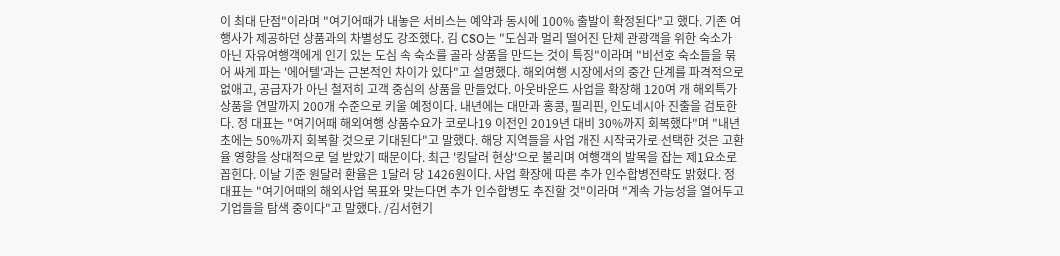이 최대 단점"이라며 "여기어때가 내놓은 서비스는 예약과 동시에 100% 출발이 확정된다"고 했다. 기존 여행사가 제공하던 상품과의 차별성도 강조했다. 김 CSO는 "도심과 멀리 떨어진 단체 관광객을 위한 숙소가 아닌 자유여행객에게 인기 있는 도심 속 숙소를 골라 상품을 만드는 것이 특징"이라며 "비선호 숙소들을 묶어 싸게 파는 '에어텔'과는 근본적인 차이가 있다"고 설명했다. 해외여행 시장에서의 중간 단계를 파격적으로 없애고, 공급자가 아닌 철저히 고객 중심의 상품을 만들었다. 아웃바운드 사업을 확장해 120여 개 해외특가 상품을 연말까지 200개 수준으로 키울 예정이다. 내년에는 대만과 홍콩, 필리핀, 인도네시아 진출을 검토한다. 정 대표는 "여기어때 해외여행 상품수요가 코로나19 이전인 2019년 대비 30%까지 회복했다"며 "내년 초에는 50%까지 회복할 것으로 기대된다"고 말했다. 해당 지역들을 사업 개진 시작국가로 선택한 것은 고환율 영향을 상대적으로 덜 받았기 때문이다. 최근 '킹달러 현상'으로 불리며 여행객의 발목을 잡는 제1요소로 꼽힌다. 이날 기준 원달러 환율은 1달러 당 1426원이다. 사업 확장에 따른 추가 인수합병전략도 밝혔다. 정 대표는 "여기어때의 해외사업 목표와 맞는다면 추가 인수합병도 추진할 것"이라며 "계속 가능성을 열어두고 기업들을 탐색 중이다"고 말했다. /김서현기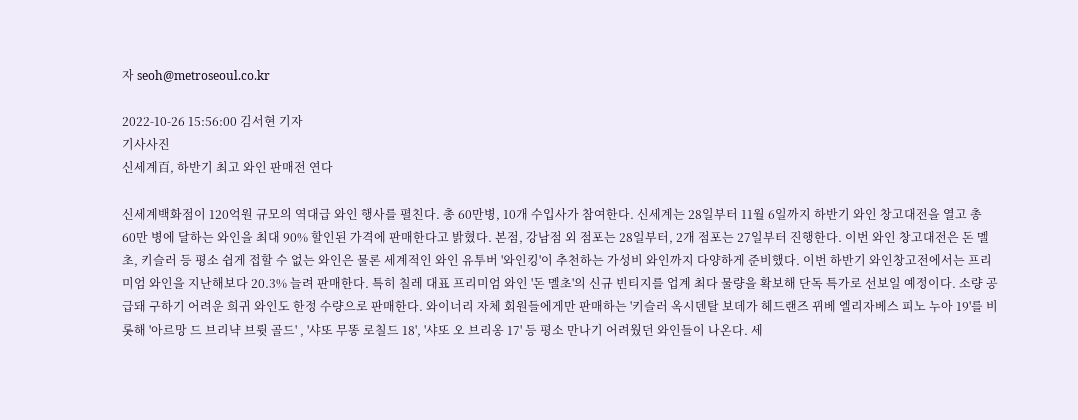자 seoh@metroseoul.co.kr

2022-10-26 15:56:00 김서현 기자
기사사진
신세계百, 하반기 최고 와인 판매전 연다

신세계백화점이 120억원 규모의 역대급 와인 행사를 펼친다. 총 60만병, 10개 수입사가 참여한다. 신세계는 28일부터 11월 6일까지 하반기 와인 창고대전을 열고 총 60만 병에 달하는 와인을 최대 90% 할인된 가격에 판매한다고 밝혔다. 본점, 강남점 외 점포는 28일부터, 2개 점포는 27일부터 진행한다. 이번 와인 창고대전은 돈 멜초, 키슬러 등 평소 쉽게 접할 수 없는 와인은 물론 세계적인 와인 유투버 '와인킹'이 추천하는 가성비 와인까지 다양하게 준비했다. 이번 하반기 와인창고전에서는 프리미엄 와인을 지난해보다 20.3% 늘려 판매한다. 특히 칠레 대표 프리미엄 와인 '돈 멜초'의 신규 빈티지를 업계 최다 물량을 확보해 단독 특가로 선보일 예정이다. 소량 공급돼 구하기 어려운 희귀 와인도 한정 수량으로 판매한다. 와이너리 자체 회원들에게만 판매하는 '키슬러 옥시덴탈 보데가 헤드랜즈 뀌베 엘리자베스 피노 누아 19'를 비롯해 '아르망 드 브리냑 브륏 골드' , '샤또 무똥 로칠드 18', '샤또 오 브리옹 17' 등 평소 만나기 어려웠던 와인들이 나온다. 세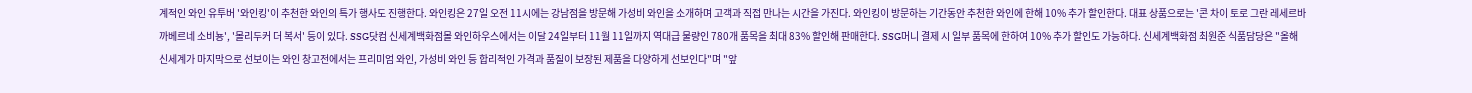계적인 와인 유투버 '와인킹'이 추천한 와인의 특가 행사도 진행한다. 와인킹은 27일 오전 11시에는 강남점을 방문해 가성비 와인을 소개하며 고객과 직접 만나는 시간을 가진다. 와인킹이 방문하는 기간동안 추천한 와인에 한해 10% 추가 할인한다. 대표 상품으로는 '콘 차이 토로 그란 레세르바 까베르네 소비뇽', '몰리두커 더 복서' 등이 있다. SSG닷컴 신세계백화점몰 와인하우스에서는 이달 24일부터 11월 11일까지 역대급 물량인 780개 품목을 최대 83% 할인해 판매한다. SSG머니 결제 시 일부 품목에 한하여 10% 추가 할인도 가능하다. 신세계백화점 최원준 식품담당은 "올해 신세계가 마지막으로 선보이는 와인 창고전에서는 프리미엄 와인, 가성비 와인 등 합리적인 가격과 품질이 보장된 제품을 다양하게 선보인다"며 "앞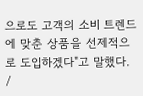으로도 고객의 소비 트렌드에 맞춘 상품을 선제적으로 도입하겠다"고 말했다. /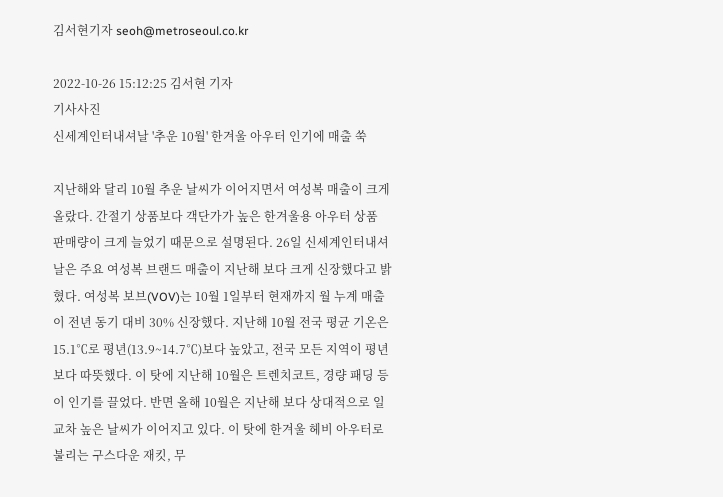김서현기자 seoh@metroseoul.co.kr

2022-10-26 15:12:25 김서현 기자
기사사진
신세계인터내셔날 '추운 10월' 한겨울 아우터 인기에 매출 쑥

지난해와 달리 10월 추운 날씨가 이어지면서 여성복 매출이 크게 올랐다. 간절기 상품보다 객단가가 높은 한겨울용 아우터 상품 판매량이 크게 늘었기 때문으로 설명된다. 26일 신세계인터내셔날은 주요 여성복 브랜드 매출이 지난해 보다 크게 신장했다고 밝혔다. 여성복 보브(VOV)는 10월 1일부터 현재까지 월 누계 매출이 전년 동기 대비 30% 신장했다. 지난해 10월 전국 평균 기온은 15.1℃로 평년(13.9~14.7℃)보다 높았고, 전국 모든 지역이 평년보다 따뜻했다. 이 탓에 지난해 10월은 트렌치코트, 경량 패딩 등이 인기를 끌었다. 반면 올해 10월은 지난해 보다 상대적으로 일교차 높은 날씨가 이어지고 있다. 이 탓에 한겨울 헤비 아우터로 불리는 구스다운 재킷, 무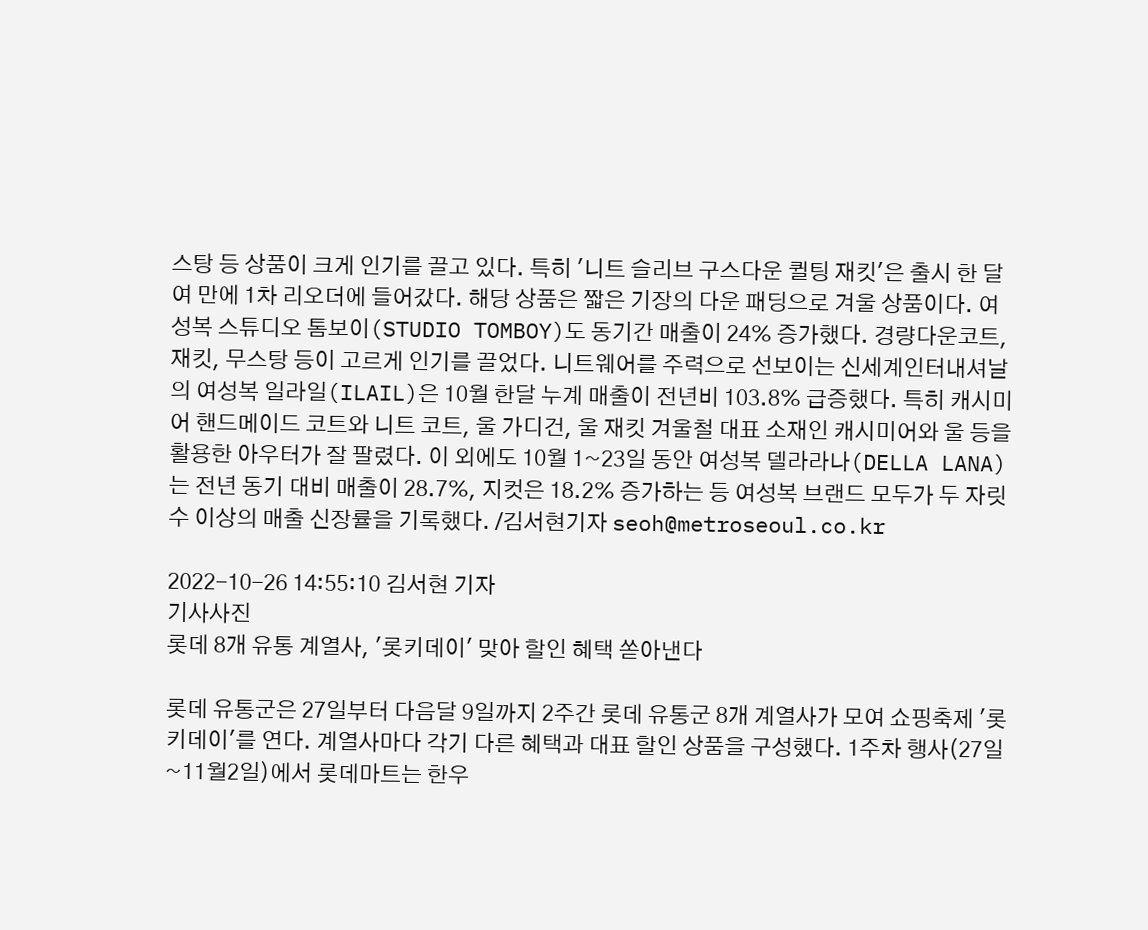스탕 등 상품이 크게 인기를 끌고 있다. 특히 '니트 슬리브 구스다운 퀼팅 재킷'은 출시 한 달여 만에 1차 리오더에 들어갔다. 해당 상품은 짧은 기장의 다운 패딩으로 겨울 상품이다. 여성복 스튜디오 톰보이(STUDIO TOMBOY)도 동기간 매출이 24% 증가했다. 경량다운코트, 재킷, 무스탕 등이 고르게 인기를 끌었다. 니트웨어를 주력으로 선보이는 신세계인터내셔날의 여성복 일라일(ILAIL)은 10월 한달 누계 매출이 전년비 103.8% 급증했다. 특히 캐시미어 핸드메이드 코트와 니트 코트, 울 가디건, 울 재킷 겨울철 대표 소재인 캐시미어와 울 등을 활용한 아우터가 잘 팔렸다. 이 외에도 10월 1~23일 동안 여성복 델라라나(DELLA LANA)는 전년 동기 대비 매출이 28.7%, 지컷은 18.2% 증가하는 등 여성복 브랜드 모두가 두 자릿수 이상의 매출 신장률을 기록했다. /김서현기자 seoh@metroseoul.co.kr

2022-10-26 14:55:10 김서현 기자
기사사진
롯데 8개 유통 계열사, '롯키데이' 맞아 할인 혜택 쏟아낸다

롯데 유통군은 27일부터 다음달 9일까지 2주간 롯데 유통군 8개 계열사가 모여 쇼핑축제 '롯키데이'를 연다. 계열사마다 각기 다른 혜택과 대표 할인 상품을 구성했다. 1주차 행사(27일~11월2일)에서 롯데마트는 한우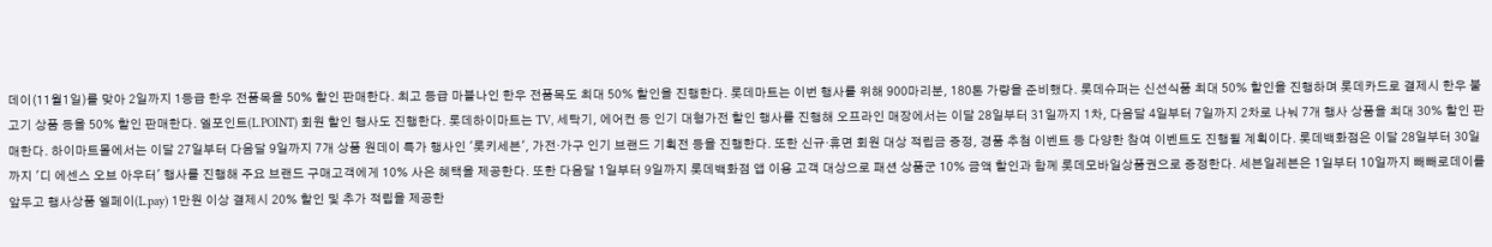데이(11월1일)를 맞아 2일까지 1등급 한우 전품목을 50% 할인 판매한다. 최고 등급 마블나인 한우 전품목도 최대 50% 할인을 진행한다. 롯데마트는 이번 행사를 위해 900마리분, 180톤 가량을 준비했다. 롯데슈퍼는 신선식품 최대 50% 할인을 진행하며 롯데카드로 결제시 한우 불고기 상품 등을 50% 할인 판매한다. 엘포인트(L.POINT) 회원 할인 행사도 진행한다. 롯데하이마트는 TV, 세탁기, 에어컨 등 인기 대형가전 할인 행사를 진행해 오프라인 매장에서는 이달 28일부터 31일까지 1차, 다음달 4일부터 7일까지 2차로 나눠 7개 행사 상품을 최대 30% 할인 판매한다. 하이마트몰에서는 이달 27일부터 다음달 9일까지 7개 상품 원데이 특가 행사인 '롯키세븐', 가전·가구 인기 브랜드 기획전 등을 진행한다. 또한 신규·휴면 회원 대상 적립금 증정, 경품 추첨 이벤트 등 다양한 참여 이벤트도 진행될 계획이다. 롯데백화점은 이달 28일부터 30일까지 '디 에센스 오브 아우터' 행사를 진행해 주요 브랜드 구매고객에게 10% 사은 혜택을 제공한다. 또한 다음달 1일부터 9일까지 롯데백화점 앱 이용 고객 대상으로 패션 상품군 10% 금액 할인과 함께 롯데모바일상품권으로 증정한다. 세븐일레븐은 1일부터 10일까지 빼빼로데이를 앞두고 행사상품 엘페이(L.pay) 1만원 이상 결제시 20% 할인 및 추가 적립을 제공한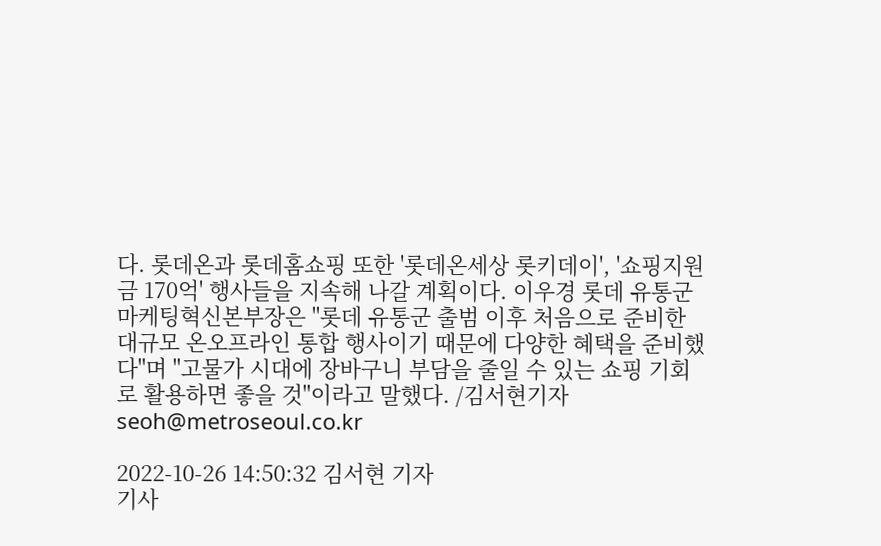다. 롯데온과 롯데홈쇼핑 또한 '롯데온세상 롯키데이', '쇼핑지원금 170억' 행사들을 지속해 나갈 계획이다. 이우경 롯데 유통군 마케팅혁신본부장은 "롯데 유통군 출범 이후 처음으로 준비한 대규모 온오프라인 통합 행사이기 때문에 다양한 혜택을 준비했다"며 "고물가 시대에 장바구니 부담을 줄일 수 있는 쇼핑 기회로 활용하면 좋을 것"이라고 말했다. /김서현기자 seoh@metroseoul.co.kr

2022-10-26 14:50:32 김서현 기자
기사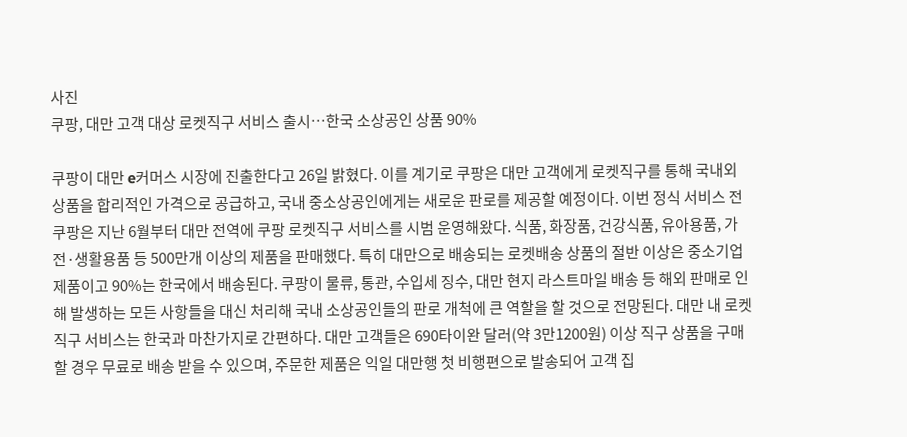사진
쿠팡, 대만 고객 대상 로켓직구 서비스 출시…한국 소상공인 상품 90%

쿠팡이 대만 e커머스 시장에 진출한다고 26일 밝혔다. 이를 계기로 쿠팡은 대만 고객에게 로켓직구를 통해 국내외 상품을 합리적인 가격으로 공급하고, 국내 중소상공인에게는 새로운 판로를 제공할 예정이다. 이번 정식 서비스 전 쿠팡은 지난 6월부터 대만 전역에 쿠팡 로켓직구 서비스를 시범 운영해왔다. 식품, 화장품, 건강식품, 유아용품, 가전·생활용품 등 500만개 이상의 제품을 판매했다. 특히 대만으로 배송되는 로켓배송 상품의 절반 이상은 중소기업 제품이고 90%는 한국에서 배송된다. 쿠팡이 물류, 통관, 수입세 징수, 대만 현지 라스트마일 배송 등 해외 판매로 인해 발생하는 모든 사항들을 대신 처리해 국내 소상공인들의 판로 개척에 큰 역할을 할 것으로 전망된다. 대만 내 로켓직구 서비스는 한국과 마찬가지로 간편하다. 대만 고객들은 690타이완 달러(약 3만1200원) 이상 직구 상품을 구매할 경우 무료로 배송 받을 수 있으며, 주문한 제품은 익일 대만행 첫 비행편으로 발송되어 고객 집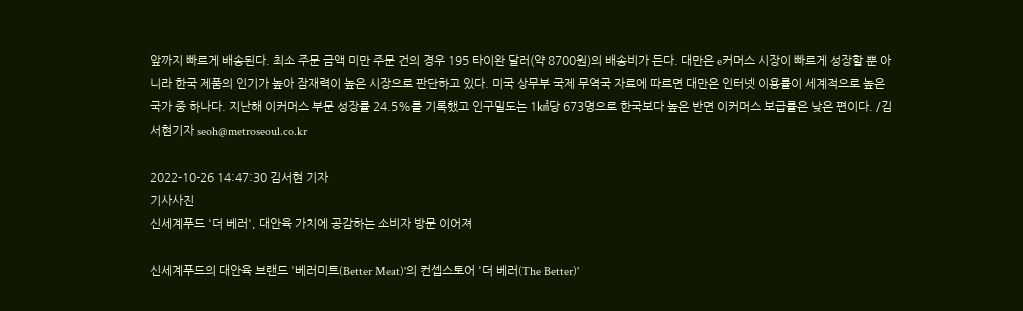앞까지 빠르게 배송된다. 최소 주문 금액 미만 주문 건의 경우 195 타이완 달러(약 8700원)의 배송비가 든다. 대만은 e커머스 시장이 빠르게 성장할 뿐 아니라 한국 제품의 인기가 높아 잠재력이 높은 시장으로 판단하고 있다. 미국 상무부 국제 무역국 자료에 따르면 대만은 인터넷 이용률이 세계적으로 높은 국가 중 하나다. 지난해 이커머스 부문 성장률 24.5%를 기록했고 인구밀도는 1㎢당 673명으로 한국보다 높은 반면 이커머스 보급률은 낮은 편이다. /김서현기자 seoh@metroseoul.co.kr

2022-10-26 14:47:30 김서현 기자
기사사진
신세계푸드 '더 베러', 대안육 가치에 공감하는 소비자 방문 이어져

신세계푸드의 대안육 브랜드 '베러미트(Better Meat)'의 컨셉스토어 '더 베러(The Better)'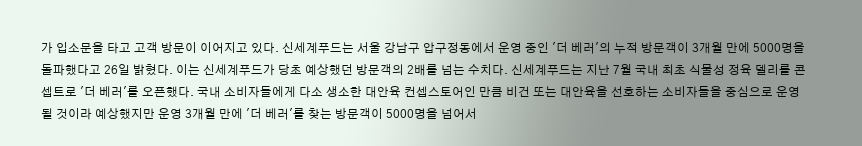가 입소문을 타고 고객 방문이 이어지고 있다. 신세계푸드는 서울 강남구 압구정동에서 운영 중인 '더 베러'의 누적 방문객이 3개월 만에 5000명을 돌파했다고 26일 밝혔다. 이는 신세계푸드가 당초 예상했던 방문객의 2배를 넘는 수치다. 신세계푸드는 지난 7월 국내 최초 식물성 정육 델리를 콘셉트로 '더 베러'를 오픈했다. 국내 소비자들에게 다소 생소한 대안육 컨셉스토어인 만큼 비건 또는 대안육을 선호하는 소비자들을 중심으로 운영될 것이라 예상했지만 운영 3개월 만에 '더 베러'를 찾는 방문객이 5000명을 넘어서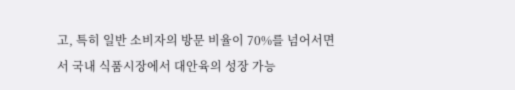고, 특히 일반 소비자의 방문 비율이 70%를 넘어서면서 국내 식품시장에서 대안육의 성장 가능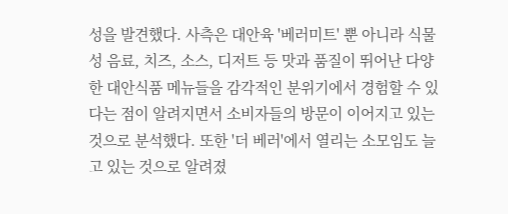성을 발견했다. 사측은 대안육 '베러미트' 뿐 아니라 식물성 음료, 치즈, 소스, 디저트 등 맛과 품질이 뛰어난 다양한 대안식품 메뉴들을 감각적인 분위기에서 경험할 수 있다는 점이 알려지면서 소비자들의 방문이 이어지고 있는 것으로 분석했다. 또한 '더 베러'에서 열리는 소모임도 늘고 있는 것으로 알려졌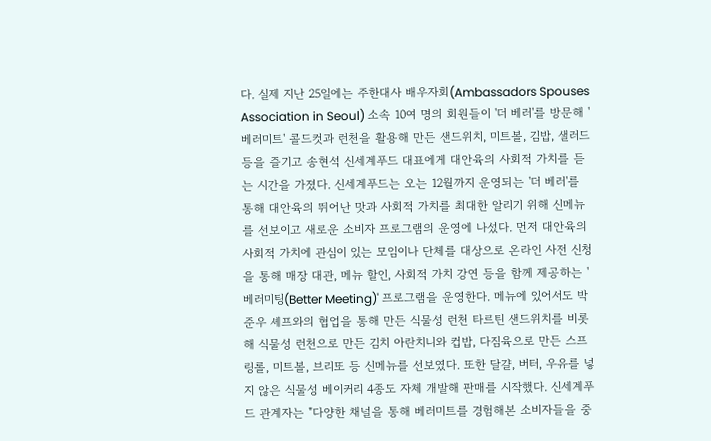다. 실제 지난 25일에는 주한대사 배우자회(Ambassadors Spouses Association in Seoul) 소속 10여 명의 회원들이 '더 베러'를 방문해 '베러미트' 콜드컷과 런천을 활용해 만든 샌드위치, 미트볼, 김밥, 샐러드 등을 즐기고 송현석 신세계푸드 대표에게 대안육의 사회적 가치를 듣는 시간을 가졌다. 신세계푸드는 오는 12월까지 운영되는 '더 베러'를 통해 대안육의 뛰어난 맛과 사회적 가치를 최대한 알리기 위해 신메뉴를 선보이고 새로운 소비자 프로그램의 운영에 나섰다. 먼저 대안육의 사회적 가치에 관심이 있는 모임이나 단체를 대상으로 온라인 사전 신청을 통해 매장 대관, 메뉴 할인, 사회적 가치 강연 등을 함께 제공하는 '베러미팅(Better Meeting)' 프로그램을 운영한다. 메뉴에 있어서도 박준우 셰프와의 협업을 통해 만든 식물성 런천 타르틴 샌드위치를 비롯해 식물성 런천으로 만든 김치 아란치니와 컵밥, 다짐육으로 만든 스프링롤, 미트볼, 브리또 등 신메뉴를 선보였다. 또한 달걀, 버터, 우유를 넣지 않은 식물성 베이커리 4종도 자체 개발해 판매를 시작했다. 신세계푸드 관계자는 "다양한 채널을 통해 베러미트를 경험해본 소비자들을 중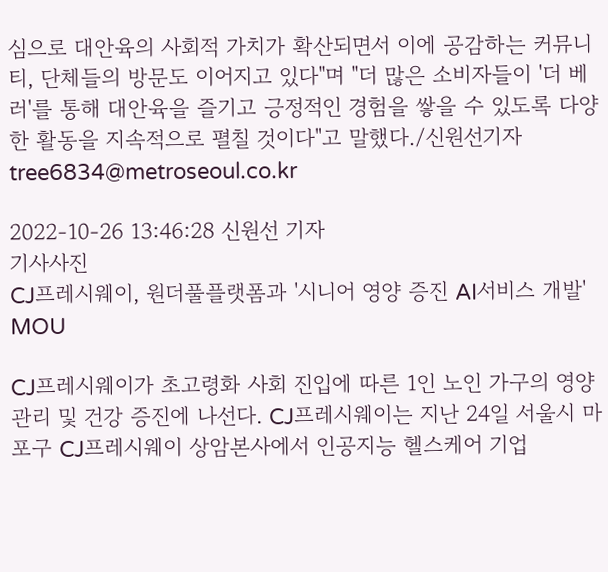심으로 대안육의 사회적 가치가 확산되면서 이에 공감하는 커뮤니티, 단체들의 방문도 이어지고 있다"며 "더 많은 소비자들이 '더 베러'를 통해 대안육을 즐기고 긍정적인 경험을 쌓을 수 있도록 다양한 활동을 지속적으로 펼칠 것이다"고 말했다./신원선기자 tree6834@metroseoul.co.kr

2022-10-26 13:46:28 신원선 기자
기사사진
CJ프레시웨이, 원더풀플랫폼과 '시니어 영양 증진 AI서비스 개발' MOU

CJ프레시웨이가 초고령화 사회 진입에 따른 1인 노인 가구의 영양 관리 및 건강 증진에 나선다. CJ프레시웨이는 지난 24일 서울시 마포구 CJ프레시웨이 상암본사에서 인공지능 헬스케어 기업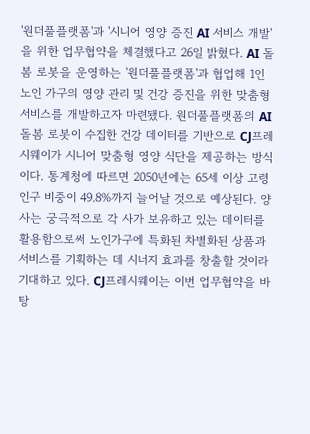'원더풀플랫폼'과 '시니어 영양 증진 AI 서비스 개발'을 위한 업무협약을 체결했다고 26일 밝혔다. AI 돌봄 로봇을 운영하는 '원더풀플랫폼'과 협업해 1인 노인 가구의 영양 관리 및 건강 증진을 위한 맞춤형 서비스를 개발하고자 마련됐다. 원더풀플랫폼의 AI 돌봄 로봇이 수집한 건강 데이터를 기반으로 CJ프레시웨이가 시니어 맞춤형 영양 식단을 제공하는 방식이다. 통계청에 따르면 2050년에는 65세 이상 고령 인구 비중이 49.8%까지 늘어날 것으로 예상된다. 양사는 궁극적으로 각 사가 보유하고 있는 데이터를 활용함으로써 노인가구에 특화된 차별화된 상품과 서비스를 기획하는 데 시너지 효과를 창출할 것이라 기대하고 있다. CJ프레시웨이는 이번 업무협약을 바탕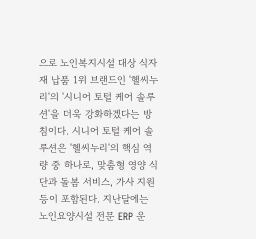으로 노인복지시설 대상 식자재 납품 1위 브랜드인 '헬씨누리'의 '시니어 토털 케어 솔루션'을 더욱 강화하겠다는 방침이다. 시니어 토털 케어 솔루션은 '헬씨누리'의 핵심 역량 중 하나로, 맞춤형 영양 식단과 돌봄 서비스, 가사 지원 등이 포함된다. 지난달에는 노인요양시설 전문 ERP 운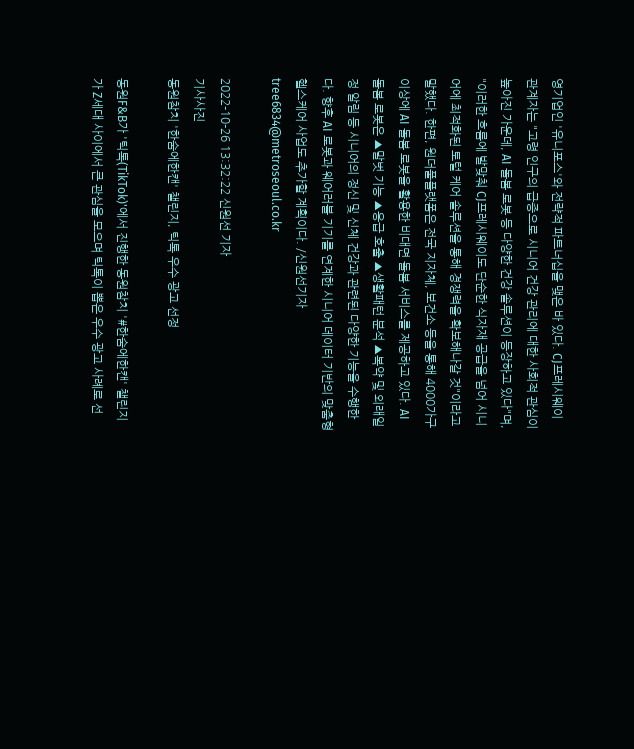영기업인 '유니포스'와 전략적 파트너십을 맺은 바 있다. CJ프레시웨이 관계자는 "고령 인구의 급증으로 시니어 건강 관리에 대한 사회적 관심이 높아진 가운데, AI 돌봄 로봇 등 다양한 건강 솔루션이 등장하고 있다"며, "이러한 흐름에 발맞춰 CJ프레시웨이도 단순한 식자재 공급을 넘어 시니어에 최적화된 토털 케어 솔루션을 통해 경쟁력을 확보해나갈 것"이라고 말했다. 한편, 원더풀플랫폼은 전국 지자체, 보건소 등을 통해 4000가구 이상에 AI 돌봄 로봇을 활용한 비대면 돌봄 서비스를 제공하고 있다. AI 돌봄 로봇은 ▲말벗 기능 ▲응급 호출 ▲생활패턴 분석 ▲복약 및 외래일정 알림 등 시니어의 정신 및 신체 건강과 관련된 다양한 기능을 수행한다. 향후 AI 로봇과 웨어러블 기기를 연계한 시니어 데이터 기반의 맞춤형 헬스케어 사업도 추가할 계획이다. /신원선기자 tree6834@metroseoul.co.kr

2022-10-26 13:32:22 신원선 기자
기사사진
동원참치 '한숨에한캔' 챌린지, 틱톡 우수 광고 선정

동원F&B가 '틱톡(TikTok)'에서 진행한 동원참치 '#한숨에한캔' 챌린지가 Z세대 사이에서 큰 관심을 모으며 틱톡이 뽑은 우수 광고 사례로 선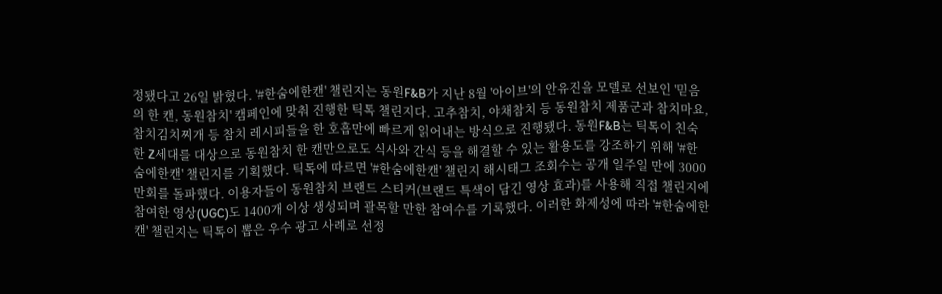정됐다고 26일 밝혔다. '#한숨에한캔' 챌린지는 동원F&B가 지난 8월 '아이브'의 안유진을 모델로 선보인 '믿음의 한 캔, 동원참치' 캠페인에 맞춰 진행한 틱톡 챌린지다. 고추참치, 야채참치 등 동원참치 제품군과 참치마요, 참치김치찌개 등 참치 레시피들을 한 호흡만에 빠르게 읽어내는 방식으로 진행됐다. 동원F&B는 틱톡이 친숙한 Z세대를 대상으로 동원참치 한 캔만으로도 식사와 간식 등을 해결할 수 있는 활용도를 강조하기 위해 '#한숨에한캔' 챌린지를 기획했다. 틱톡에 따르면 '#한숨에한캔' 챌린지 해시태그 조회수는 공개 일주일 만에 3000만회를 돌파했다. 이용자들이 동원참치 브랜드 스티커(브랜드 특색이 담긴 영상 효과)를 사용해 직접 챌린지에 참여한 영상(UGC)도 1400개 이상 생성되며 괄목할 만한 참여수를 기록했다. 이러한 화제성에 따라 '#한숨에한캔' 챌린지는 틱톡이 뽑은 우수 광고 사례로 선정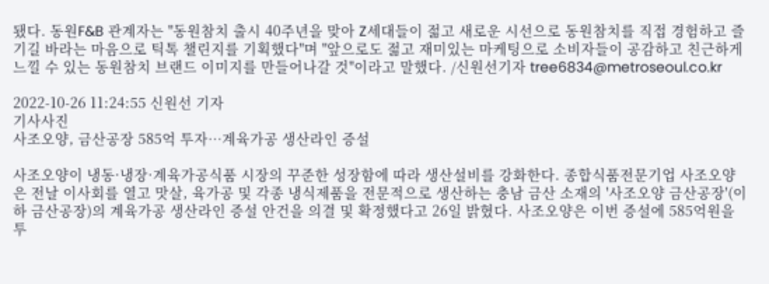됐다. 동원F&B 관계자는 "동원참치 출시 40주년을 맞아 Z세대들이 젊고 새로운 시선으로 동원참치를 직접 경험하고 즐기길 바라는 마음으로 틱톡 챌린지를 기획했다"며 "앞으로도 젊고 재미있는 마케팅으로 소비자들이 공감하고 친근하게 느낄 수 있는 동원참치 브랜드 이미지를 만들어나갈 것"이라고 말했다. /신원선기자 tree6834@metroseoul.co.kr

2022-10-26 11:24:55 신원선 기자
기사사진
사조오양, 금산공장 585억 투자…계육가공 생산라인 증설

사조오양이 냉동·냉장·계육가공식품 시장의 꾸준한 성장함에 따라 생산설비를 강화한다. 종합식품전문기업 사조오양은 전날 이사회를 열고 맛살, 육가공 및 각종 냉식제품을 전문적으로 생산하는 충남 금산 소재의 '사조오양 금산공장'(이하 금산공장)의 계육가공 생산라인 증설 안건을 의결 및 확정했다고 26일 밝혔다. 사조오양은 이번 증설에 585억원을 투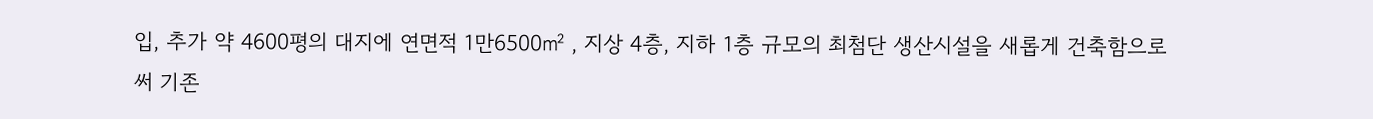입, 추가 약 4600평의 대지에 연면적 1만6500㎡ , 지상 4층, 지하 1층 규모의 최첨단 생산시설을 새롭게 건축함으로써 기존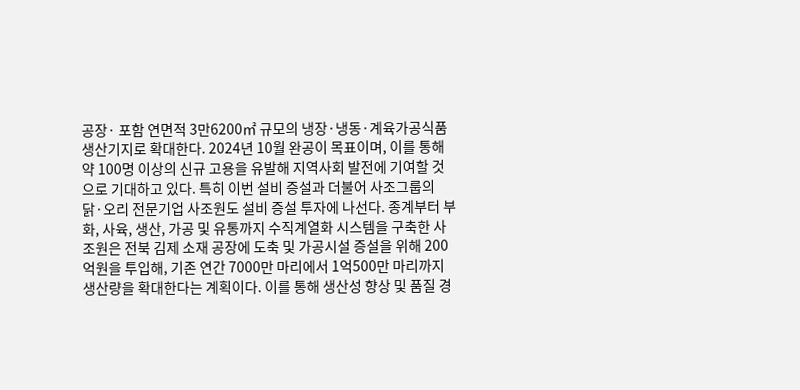공장· 포함 연면적 3만6200㎡ 규모의 냉장·냉동·계육가공식품 생산기지로 확대한다. 2024년 10월 완공이 목표이며, 이를 통해 약 100명 이상의 신규 고용을 유발해 지역사회 발전에 기여할 것으로 기대하고 있다. 특히 이번 설비 증설과 더불어 사조그룹의 닭·오리 전문기업 사조원도 설비 증설 투자에 나선다. 종계부터 부화, 사육, 생산, 가공 및 유통까지 수직계열화 시스템을 구축한 사조원은 전북 김제 소재 공장에 도축 및 가공시설 증설을 위해 200억원을 투입해, 기존 연간 7000만 마리에서 1억500만 마리까지 생산량을 확대한다는 계획이다. 이를 통해 생산성 향상 및 품질 경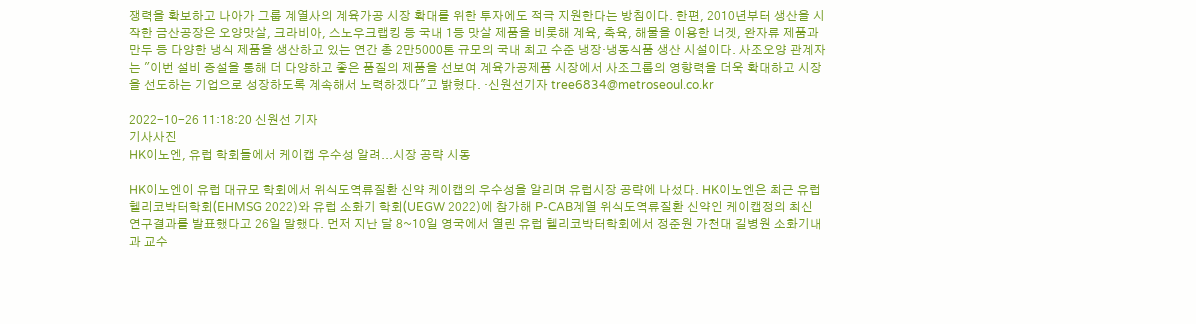쟁력을 확보하고 나아가 그룹 계열사의 계육가공 시장 확대를 위한 투자에도 적극 지원한다는 방침이다. 한편, 2010년부터 생산을 시작한 금산공장은 오양맛살, 크라비아, 스노우크랩킹 등 국내 1등 맛살 제품을 비롯해 계육, 축육, 해물을 이용한 너겟, 완자류 제품과 만두 등 다양한 냉식 제품을 생산하고 있는 연간 총 2만5000톤 규모의 국내 최고 수준 냉장·냉동식품 생산 시설이다. 사조오양 관계자는 "이번 설비 증설을 통해 더 다양하고 좋은 품질의 제품을 선보여 계육가공제품 시장에서 사조그룹의 영향력을 더욱 확대하고 시장을 선도하는 기업으로 성장하도록 계속해서 노력하겠다"고 밝혔다. ·신원선기자 tree6834@metroseoul.co.kr

2022-10-26 11:18:20 신원선 기자
기사사진
HK이노엔, 유럽 학회들에서 케이캡 우수성 알려...시장 공략 시동

HK이노엔이 유럽 대규모 학회에서 위식도역류질환 신약 케이캡의 우수성을 알리며 유럽시장 공략에 나섰다. HK이노엔은 최근 유럽 헬리코박터학회(EHMSG 2022)와 유럽 소화기 학회(UEGW 2022)에 참가해 P-CAB계열 위식도역류질환 신약인 케이캡정의 최신 연구결과를 발표했다고 26일 말했다. 먼저 지난 달 8~10일 영국에서 열린 유럽 헬리코박터학회에서 정준원 가천대 길병원 소화기내과 교수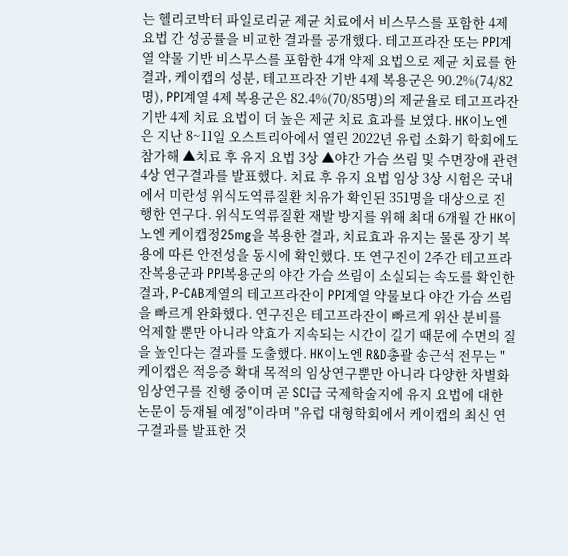는 헬리코박터 파일로리균 제균 치료에서 비스무스를 포함한 4제 요법 간 성공률을 비교한 결과를 공개했다. 테고프라잔 또는 PPI계열 약물 기반 비스무스를 포함한 4개 약제 요법으로 제균 치료를 한 결과, 케이캡의 성분, 테고프라잔 기반 4제 복용군은 90.2%(74/82명), PPI계열 4제 복용군은 82.4%(70/85명)의 제균율로 테고프라잔 기반 4제 치료 요법이 더 높은 제균 치료 효과를 보였다. HK이노엔은 지난 8~11일 오스트리아에서 열린 2022년 유럽 소화기 학회에도 참가해 ▲치료 후 유지 요법 3상 ▲야간 가슴 쓰림 및 수면장애 관련 4상 연구결과를 발표했다. 치료 후 유지 요법 임상 3상 시험은 국내에서 미란성 위식도역류질환 치유가 확인된 351명을 대상으로 진행한 연구다. 위식도역류질환 재발 방지를 위해 최대 6개월 간 HK이노엔 케이캡정25mg을 복용한 결과, 치료효과 유지는 물론 장기 복용에 따른 안전성을 동시에 확인했다. 또 연구진이 2주간 테고프라잔복용군과 PPI복용군의 야간 가슴 쓰림이 소실되는 속도를 확인한 결과, P-CAB계열의 테고프라잔이 PPI계열 약물보다 야간 가슴 쓰림을 빠르게 완화했다. 연구진은 테고프라잔이 빠르게 위산 분비를 억제할 뿐만 아니라 약효가 지속되는 시간이 길기 때문에 수면의 질을 높인다는 결과를 도출했다. HK이노엔 R&D총괄 송근석 전무는 "케이캡은 적응증 확대 목적의 임상연구뿐만 아니라 다양한 차별화 임상연구를 진행 중이며 곧 SCI급 국제학술지에 유지 요법에 대한 논문이 등재될 예정"이라며 "유럽 대형학회에서 케이캡의 최신 연구결과를 발표한 것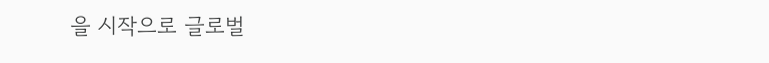을 시작으로 글로벌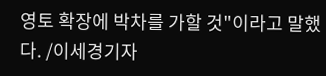영토 확장에 박차를 가할 것"이라고 말했다. /이세경기자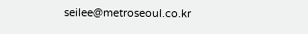seilee@metroseoul.co.kr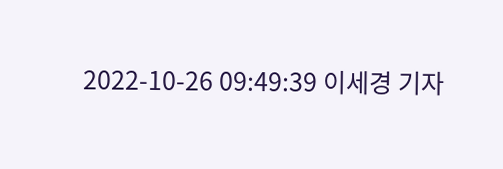2022-10-26 09:49:39 이세경 기자